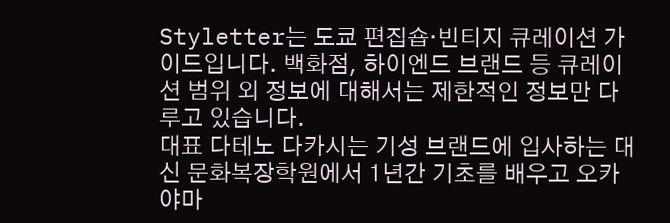Styletter는 도쿄 편집숍·빈티지 큐레이션 가이드입니다. 백화점, 하이엔드 브랜드 등 큐레이션 범위 외 정보에 대해서는 제한적인 정보만 다루고 있습니다.
대표 다테노 다카시는 기성 브랜드에 입사하는 대신 문화복장학원에서 1년간 기초를 배우고 오카야마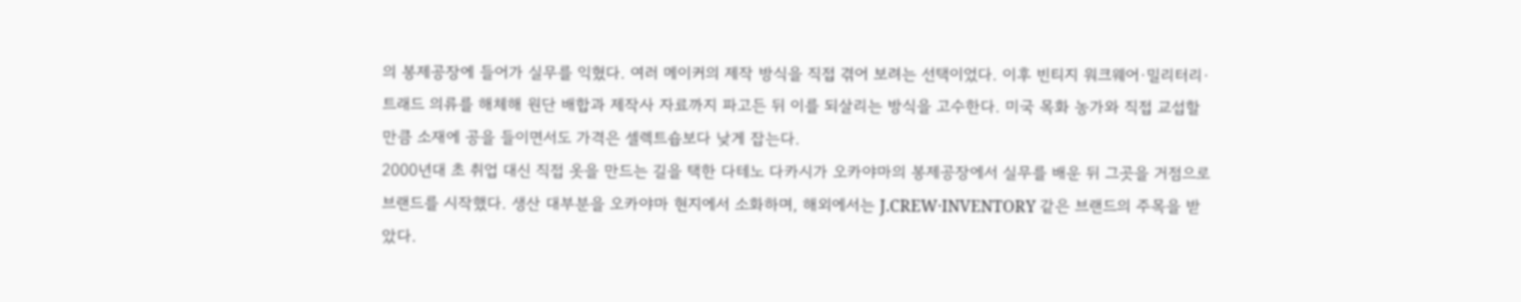의 봉제공장에 들어가 실무를 익혔다. 여러 메이커의 제작 방식을 직접 겪어 보려는 선택이었다. 이후 빈티지 워크웨어·밀리터리·트래드 의류를 해체해 원단 배합과 제작사 자료까지 파고든 뒤 이를 되살리는 방식을 고수한다. 미국 목화 농가와 직접 교섭할 만큼 소재에 공을 들이면서도 가격은 셀렉트숍보다 낮게 잡는다.
2000년대 초 취업 대신 직접 옷을 만드는 길을 택한 다테노 다카시가 오카야마의 봉제공장에서 실무를 배운 뒤 그곳을 거점으로 브랜드를 시작했다. 생산 대부분을 오카야마 현지에서 소화하며, 해외에서는 J.CREW·INVENTORY 같은 브랜드의 주목을 받았다.